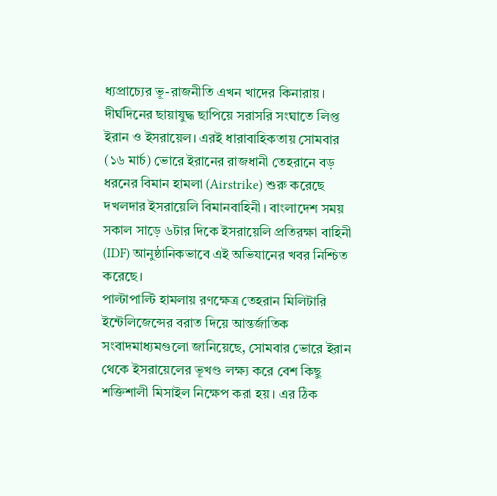ধ্যপ্রাচ্যের ভূ-রাজনীতি এখন খাদের কিনারায়। দীর্ঘদিনের ছায়াযুদ্ধ ছাপিয়ে সরাসরি সংঘাতে লিপ্ত ইরান ও ইসরায়েল। এরই ধারাবাহিকতায় সোমবার (১৬ মার্চ) ভোরে ইরানের রাজধানী তেহরানে বড় ধরনের বিমান হামলা (Airstrike) শুরু করেছে দখলদার ইসরায়েলি বিমানবাহিনী। বাংলাদেশ সময় সকাল সাড়ে ৬টার দিকে ইসরায়েলি প্রতিরক্ষা বাহিনী (IDF) আনুষ্ঠানিকভাবে এই অভিযানের খবর নিশ্চিত করেছে।
পাল্টাপাল্টি হামলায় রণক্ষেত্র তেহরান মিলিটারি ইন্টেলিজেন্সের বরাত দিয়ে আন্তর্জাতিক সংবাদমাধ্যমগুলো জানিয়েছে, সোমবার ভোরে ইরান থেকে ইসরায়েলের ভূখণ্ড লক্ষ্য করে বেশ কিছু শক্তিশালী মিসাইল নিক্ষেপ করা হয়। এর ঠিক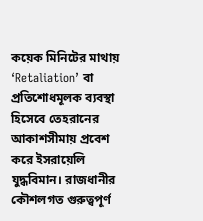কয়েক মিনিটের মাথায় ‘Retaliation’ বা প্রতিশোধমূলক ব্যবস্থা হিসেবে তেহরানের আকাশসীমায় প্রবেশ করে ইসরায়েলি যুদ্ধবিমান। রাজধানীর কৌশলগত গুরুত্বপূর্ণ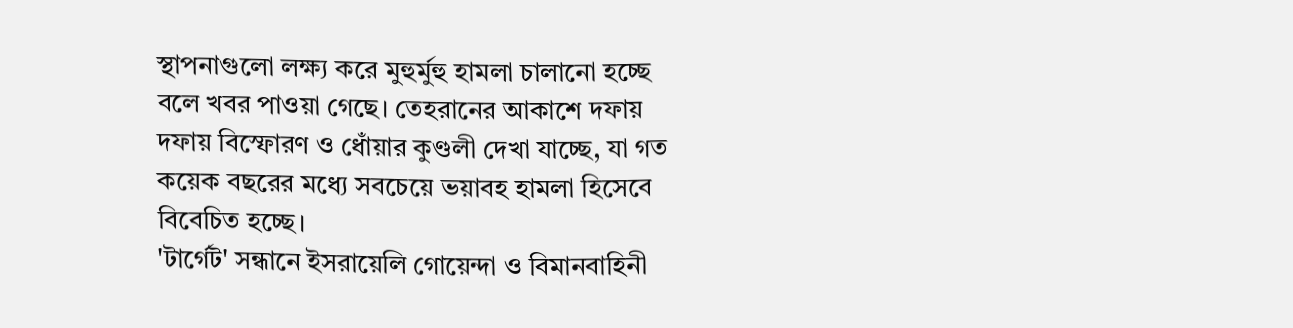স্থাপনাগুলো লক্ষ্য করে মুহুর্মুহু হামলা চালানো হচ্ছে বলে খবর পাওয়া গেছে। তেহরানের আকাশে দফায় দফায় বিস্ফোরণ ও ধোঁয়ার কুণ্ডলী দেখা যাচ্ছে, যা গত কয়েক বছরের মধ্যে সবচেয়ে ভয়াবহ হামলা হিসেবে বিবেচিত হচ্ছে।
'টার্গেট' সন্ধানে ইসরায়েলি গোয়েন্দা ও বিমানবাহিনী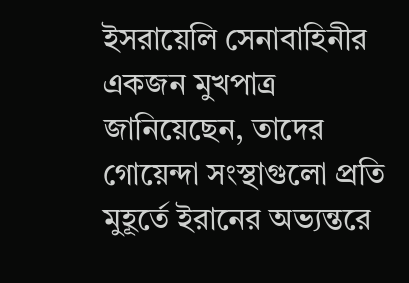ইসরায়েলি সেনাবাহিনীর একজন মুখপাত্র জানিয়েছেন, তাদের গোয়েন্দা সংস্থাগুলো প্রতি মুহূর্তে ইরানের অভ্যন্তরে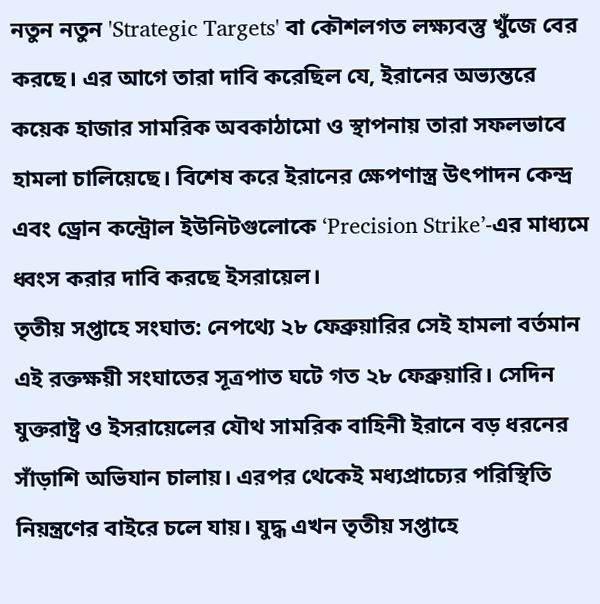নতুন নতুন 'Strategic Targets' বা কৌশলগত লক্ষ্যবস্তু খুঁজে বের করছে। এর আগে তারা দাবি করেছিল যে, ইরানের অভ্যন্তরে কয়েক হাজার সামরিক অবকাঠামো ও স্থাপনায় তারা সফলভাবে হামলা চালিয়েছে। বিশেষ করে ইরানের ক্ষেপণাস্ত্র উৎপাদন কেন্দ্র এবং ড্রোন কন্ট্রোল ইউনিটগুলোকে ‘Precision Strike’-এর মাধ্যমে ধ্বংস করার দাবি করছে ইসরায়েল।
তৃতীয় সপ্তাহে সংঘাত: নেপথ্যে ২৮ ফেব্রুয়ারির সেই হামলা বর্তমান এই রক্তক্ষয়ী সংঘাতের সূত্রপাত ঘটে গত ২৮ ফেব্রুয়ারি। সেদিন যুক্তরাষ্ট্র ও ইসরায়েলের যৌথ সামরিক বাহিনী ইরানে বড় ধরনের সাঁড়াশি অভিযান চালায়। এরপর থেকেই মধ্যপ্রাচ্যের পরিস্থিতি নিয়ন্ত্রণের বাইরে চলে যায়। যুদ্ধ এখন তৃতীয় সপ্তাহে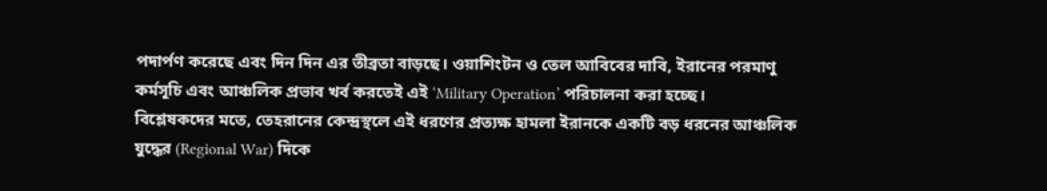পদার্পণ করেছে এবং দিন দিন এর তীব্রতা বাড়ছে। ওয়াশিংটন ও তেল আবিবের দাবি, ইরানের পরমাণু কর্মসূচি এবং আঞ্চলিক প্রভাব খর্ব করতেই এই ‘Military Operation’ পরিচালনা করা হচ্ছে।
বিশ্লেষকদের মতে, তেহরানের কেন্দ্রস্থলে এই ধরণের প্রত্যক্ষ হামলা ইরানকে একটি বড় ধরনের আঞ্চলিক যুদ্ধের (Regional War) দিকে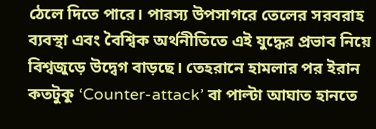ঠেলে দিতে পারে। পারস্য উপসাগরে তেলের সরবরাহ ব্যবস্থা এবং বৈশ্বিক অর্থনীতিতে এই যুদ্ধের প্রভাব নিয়ে বিশ্বজুড়ে উদ্বেগ বাড়ছে। তেহরানে হামলার পর ইরান কতটুকু ‘Counter-attack’ বা পাল্টা আঘাত হানতে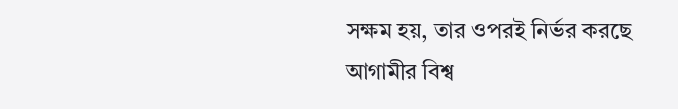সক্ষম হয়, তার ওপরই নির্ভর করছে আগামীর বিশ্ব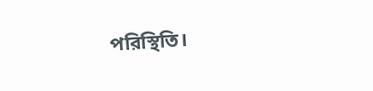পরিস্থিতি।